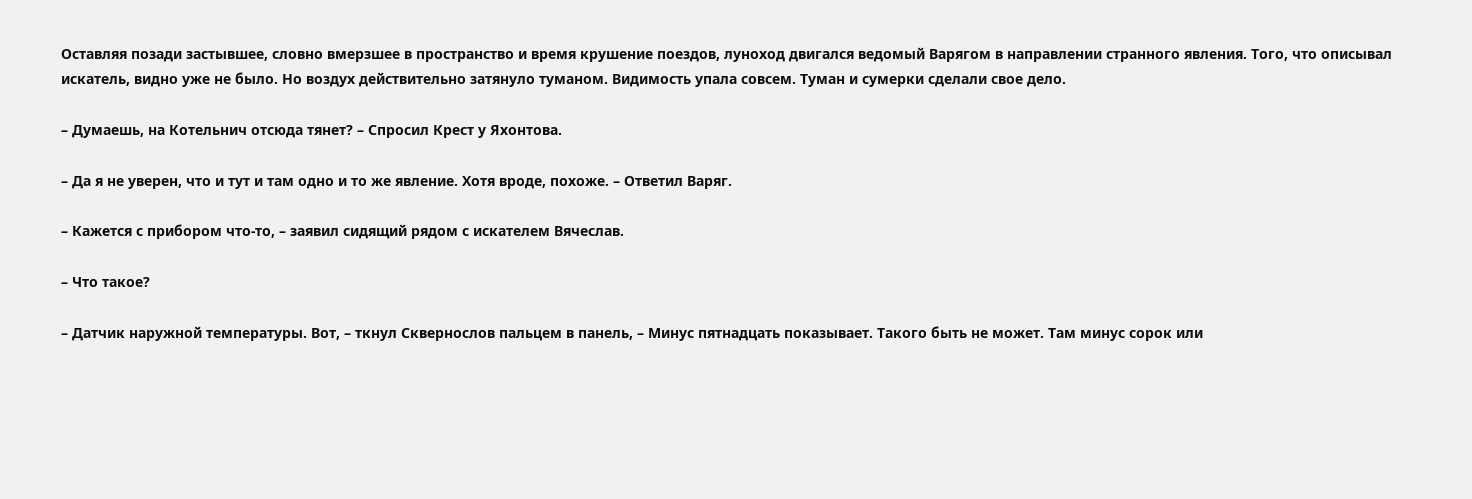Оставляя позади застывшее, словно вмерзшее в пространство и время крушение поездов, луноход двигался ведомый Варягом в направлении странного явления. Того, что описывал искатель, видно уже не было. Но воздух действительно затянуло туманом. Видимость упала совсем. Туман и сумерки сделали свое дело.

– Думаешь, на Котельнич отсюда тянет? – Спросил Крест у Яхонтова.

– Да я не уверен, что и тут и там одно и то же явление. Хотя вроде, похоже. – Ответил Варяг.

– Кажется с прибором что-то, – заявил сидящий рядом с искателем Вячеслав.

– Что такое?

– Датчик наружной температуры. Вот, – ткнул Сквернослов пальцем в панель, – Минус пятнадцать показывает. Такого быть не может. Там минус сорок или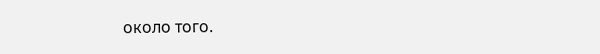около того.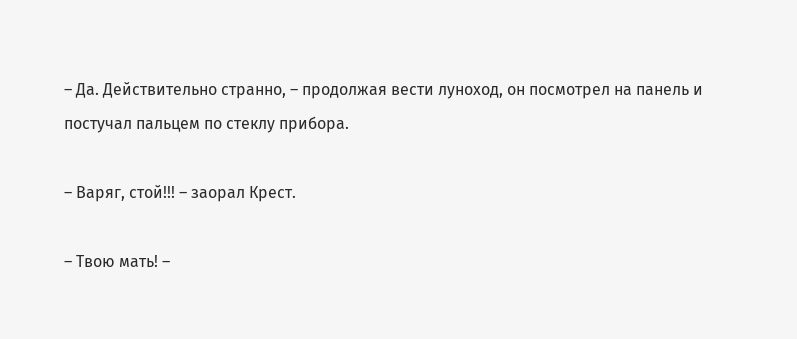– Да. Действительно странно, – продолжая вести луноход, он посмотрел на панель и постучал пальцем по стеклу прибора.

– Варяг, стой!!! – заорал Крест.

– Твою мать! –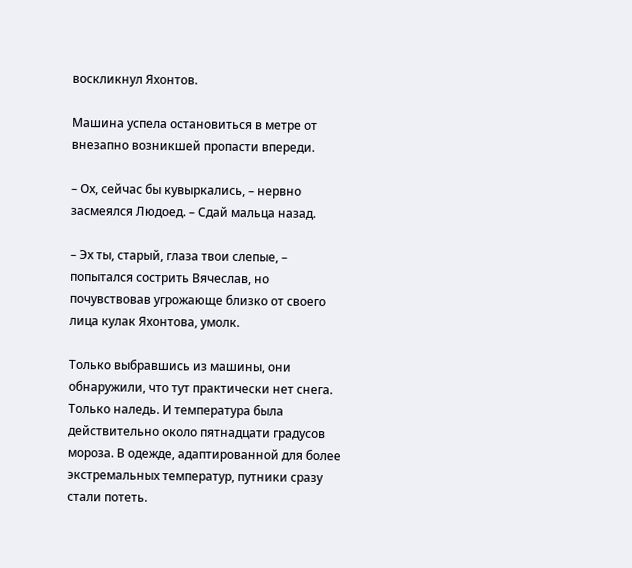воскликнул Яхонтов.

Машина успела остановиться в метре от внезапно возникшей пропасти впереди.

– Ох, сейчас бы кувыркались, – нервно засмеялся Людоед. – Сдай мальца назад.

– Эх ты, старый, глаза твои слепые, – попытался сострить Вячеслав, но почувствовав угрожающе близко от своего лица кулак Яхонтова, умолк.

Только выбравшись из машины, они обнаружили, что тут практически нет снега. Только наледь. И температура была действительно около пятнадцати градусов мороза. В одежде, адаптированной для более экстремальных температур, путники сразу стали потеть.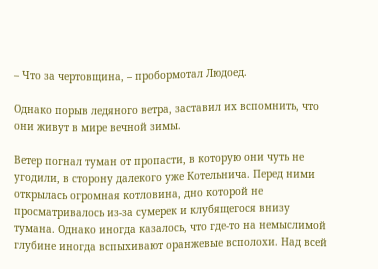– Что за чертовщина, – пробормотал Людоед.

Однако порыв ледяного ветра, заставил их вспомнить, что они живут в мире вечной зимы.

Ветер погнал туман от пропасти, в которую они чуть не угодили, в сторону далекого уже Котельнича. Перед ними открылась огромная котловина, дно которой не просматривалось из-за сумерек и клубящегося внизу тумана. Однако иногда казалось, что где-то на немыслимой глубине иногда вспыхивают оранжевые всполохи. Над всей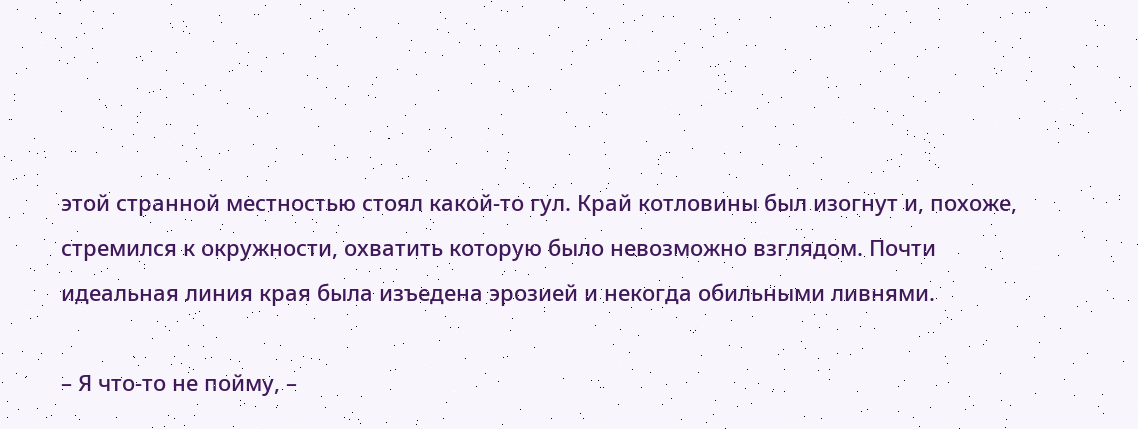этой странной местностью стоял какой-то гул. Край котловины был изогнут и, похоже, стремился к окружности, охватить которую было невозможно взглядом. Почти идеальная линия края была изъедена эрозией и некогда обильными ливнями.

– Я что-то не пойму, –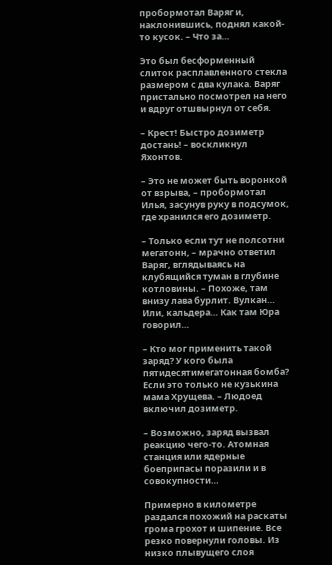пробормотал Варяг и, наклонившись, поднял какой-то кусок. – Что за…

Это был бесформенный слиток расплавленного стекла размером с два кулака. Варяг пристально посмотрел на него и вдруг отшвырнул от себя.

– Крест! Быстро дозиметр достань! – воскликнул Яхонтов.

– Это не может быть воронкой от взрыва, – пробормотал Илья, засунув руку в подсумок, где хранился его дозиметр.

– Только если тут не полсотни мегатонн, – мрачно ответил Варяг, вглядываясь на клубящийся туман в глубине котловины. – Похоже, там внизу лава бурлит. Вулкан… Или, кальдера… Как там Юра говорил…

– Кто мог применить такой заряд? У кого была пятидесятимегатонная бомба? Если это только не кузькина мама Хрущева. – Людоед включил дозиметр.

– Возможно, заряд вызвал реакцию чего-то. Атомная станция или ядерные боеприпасы поразили и в совокупности…

Примерно в километре раздался похожий на раскаты грома грохот и шипение. Все резко повернули головы. Из низко плывущего слоя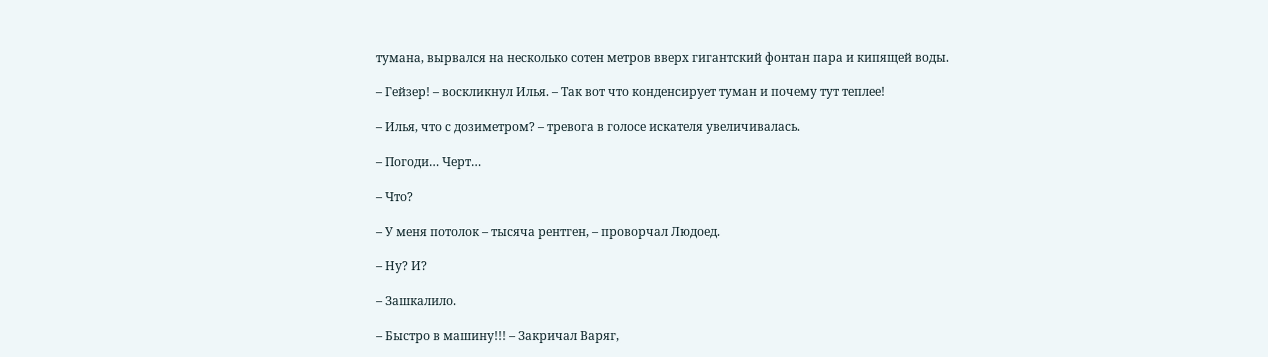тумана, вырвался на несколько сотен метров вверх гигантский фонтан пара и кипящей воды.

– Гейзер! – воскликнул Илья. – Так вот что конденсирует туман и почему тут теплее!

– Илья, что с дозиметром? – тревога в голосе искателя увеличивалась.

– Погоди… Черт…

– Что?

– У меня потолок – тысяча рентген, – проворчал Людоед.

– Ну? И?

– Зашкалило.

– Быстро в машину!!! – Закричал Варяг,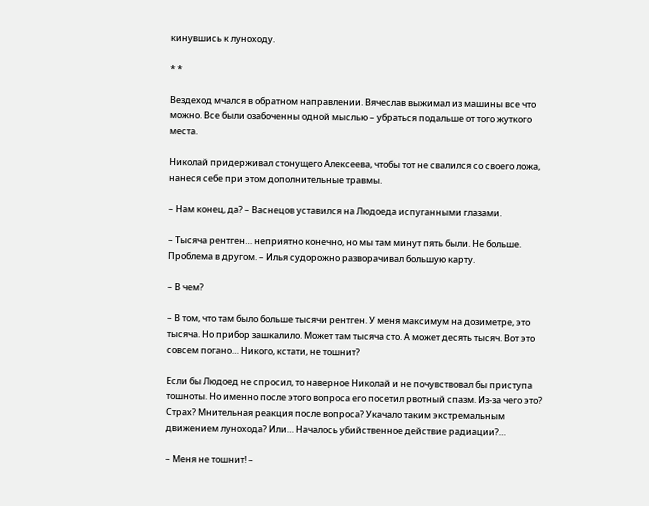кинувшись к луноходу.

* *

Вездеход мчался в обратном направлении. Вячеслав выжимал из машины все что можно. Все были озабоченны одной мыслью – убраться подальше от того жуткого места.

Николай придерживал стонущего Алексеева, чтобы тот не свалился со своего ложа, нанеся себе при этом дополнительные травмы.

– Нам конец, да? – Васнецов уставился на Людоеда испуганными глазами.

– Тысяча рентген… неприятно конечно, но мы там минут пять были. Не больше. Проблема в другом. – Илья судорожно разворачивал большую карту.

– В чем?

– В том, что там было больше тысячи рентген. У меня максимум на дозиметре, это тысяча. Но прибор зашкалило. Может там тысяча сто. А может десять тысяч. Вот это совсем погано… Никого, кстати, не тошнит?

Если бы Людоед не спросил, то наверное Николай и не почувствовал бы приступа тошноты. Но именно после этого вопроса его посетил рвотный спазм. Из-за чего это? Страх? Мнительная реакция после вопроса? Укачало таким экстремальным движением лунохода? Или… Началось убийственное действие радиации?…

– Меня не тошнит! –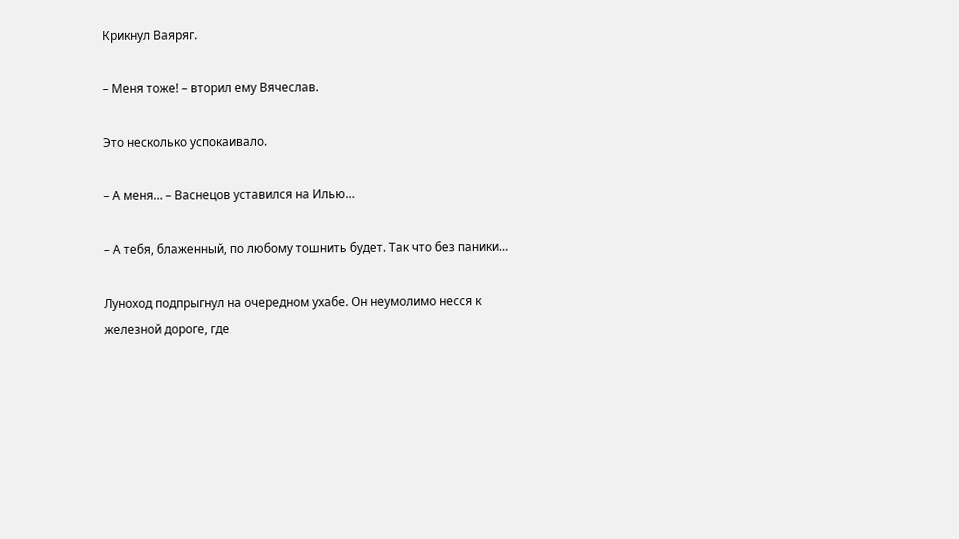Крикнул Ваяряг.

– Меня тоже! – вторил ему Вячеслав.

Это несколько успокаивало.

– А меня… – Васнецов уставился на Илью…

– А тебя, блаженный, по любому тошнить будет. Так что без паники…

Луноход подпрыгнул на очередном ухабе. Он неумолимо несся к железной дороге, где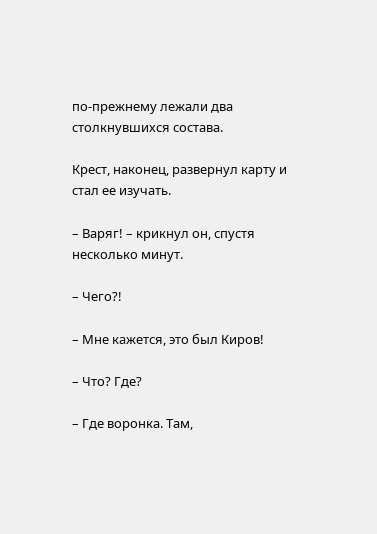по-прежнему лежали два столкнувшихся состава.

Крест, наконец, развернул карту и стал ее изучать.

– Варяг! – крикнул он, спустя несколько минут.

– Чего?!

– Мне кажется, это был Киров!

– Что? Где?

– Где воронка. Там,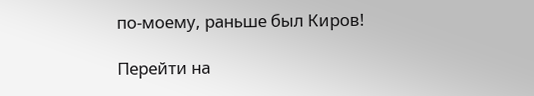по-моему, раньше был Киров!

Перейти на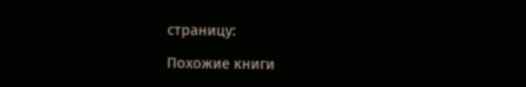страницу:

Похожие книги